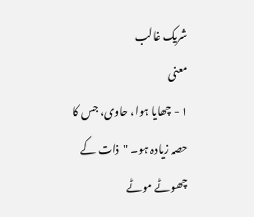شریک غالب
معنی
١ - چھایا ہوا، حاوی، جس کا حصہ زیادہ ہو۔ "ذات کے چھوٹے موٹے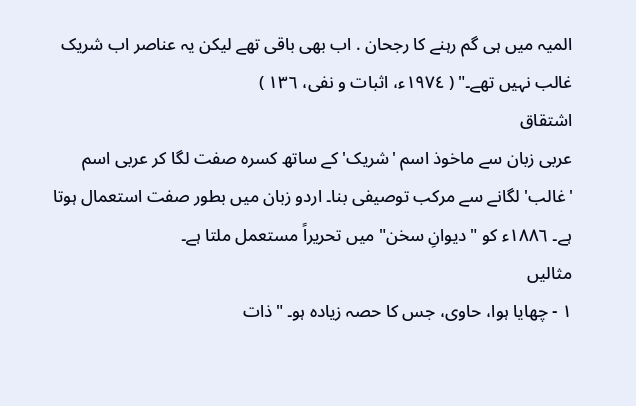المیہ میں ہی گم رہنے کا رجحان . اب بھی باقی تھے لیکن یہ عناصر اب شریک غالب نہیں تھے۔" ( ١٩٧٤ء، اثبات و نفی، ١٣٦ )
اشتقاق
عربی زبان سے ماخوذ اسم 'شریک' کے ساتھ کسرہ صفت لگا کر عربی اسم 'غالب' لگانے سے مرکب توصیفی بنا۔ اردو زبان میں بطور صفت استعمال ہوتا ہے۔ ١٨٨٦ء کو "دیوانِ سخن" میں تحریراً مستعمل ملتا ہے۔
مثالیں
١ - چھایا ہوا، حاوی، جس کا حصہ زیادہ ہو۔ "ذات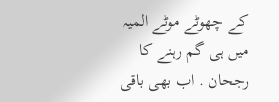کے چھوٹے موٹے المیہ میں ہی گم رہنے کا رجحان . اب بھی باقی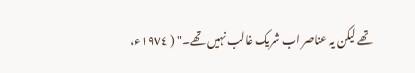تھے لیکن یہ عناصر اب شریک غالب نہیں تھے۔" ( ١٩٧٤ء،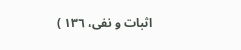اثبات و نفی، ١٣٦ )